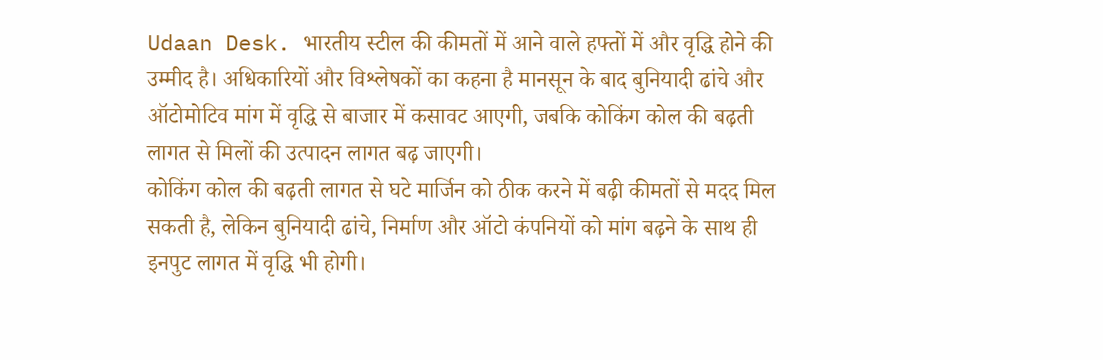Udaan Desk. भारतीय स्टील की कीमतों में आने वाले हफ्तों में और वृद्धि होने की उम्मीद है। अधिकारियों और विश्लेषकों का कहना है मानसून के बाद बुनियादी ढांचे और ऑटोमोटिव मांग में वृद्धि से बाजार में कसावट आएगी, जबकि कोकिंग कोल की बढ़ती लागत से मिलों की उत्पादन लागत बढ़ जाएगी।
कोकिंग कोल की बढ़ती लागत से घटे मार्जिन को ठीक करने में बढ़ी कीमतों से मदद मिल सकती है, लेकिन बुनियादी ढांचे, निर्माण और ऑटो कंपनियों को मांग बढ़ने के साथ ही इनपुट लागत में वृद्धि भी होगी।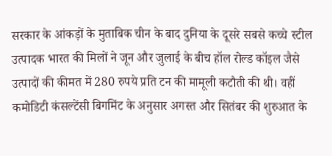सरकार के आंकड़ों के मुताबिक चीन के बाद दुनिया के दूसरे सबसे कच्चे स्टील उत्पादक भारत की मिलों ने जून और जुलाई के बीच हॉल रोल्ड कॉइल जैसे उत्पादों की कीमत में 280 रुपये प्रति टन की मामूली कटौती की थी। वहीं कमोडिटी कंसल्टेंसी बिगमिंट के अनुसार अगस्त और सितंबर की शुरुआत के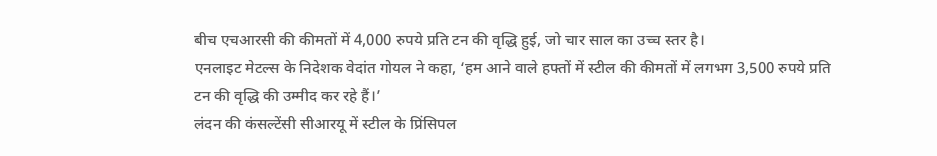बीच एचआरसी की कीमतों में 4,000 रुपये प्रति टन की वृद्धि हुई, जो चार साल का उच्च स्तर है।
एनलाइट मेटल्स के निदेशक वेदांत गोयल ने कहा, ‘हम आने वाले हफ्तों में स्टील की कीमतों में लगभग 3,500 रुपये प्रति टन की वृद्धि की उम्मीद कर रहे हैं।’
लंदन की कंसल्टेंसी सीआरयू में स्टील के प्रिंसिपल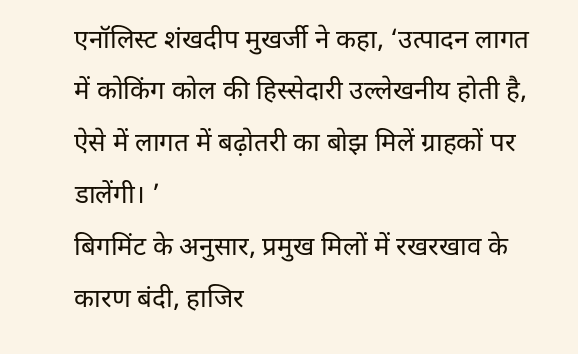एनॉलिस्ट शंखदीप मुखर्जी ने कहा, ‘उत्पादन लागत में कोकिंग कोल की हिस्सेदारी उल्लेखनीय होती है, ऐसे में लागत में बढ़ोतरी का बोझ मिलें ग्राहकों पर डालेंगी। ’
बिगमिंट के अनुसार, प्रमुख मिलों में रखरखाव के कारण बंदी, हाजिर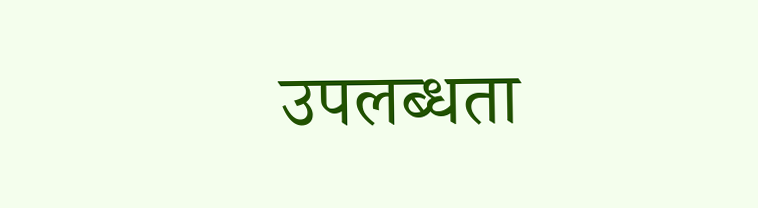उपलब्धता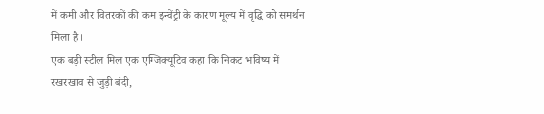में कमी और वितरकों की कम इन्वेंट्री के कारण मूल्य में वृद्धि को समर्थन मिला है।
एक बड़ी स्टील मिल एक एग्जिक्यूटिव कहा कि निकट भविष्य में रखरखाव से जुड़ी बंदी,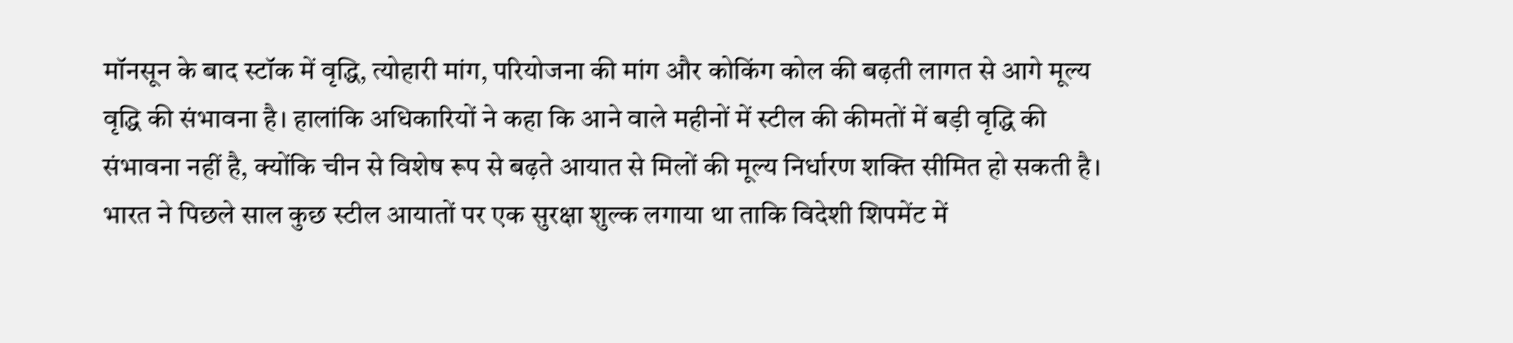मॉनसून के बाद स्टॉक में वृद्धि, त्योहारी मांग, परियोजना की मांग और कोकिंग कोल की बढ़ती लागत से आगे मूल्य वृद्धि की संभावना है। हालांकि अधिकारियों ने कहा कि आने वाले महीनों में स्टील की कीमतों में बड़ी वृद्धि की संभावना नहीं है, क्योंकि चीन से विशेष रूप से बढ़ते आयात से मिलों की मूल्य निर्धारण शक्ति सीमित हो सकती है।
भारत ने पिछले साल कुछ स्टील आयातों पर एक सुरक्षा शुल्क लगाया था ताकि विदेशी शिपमेंट में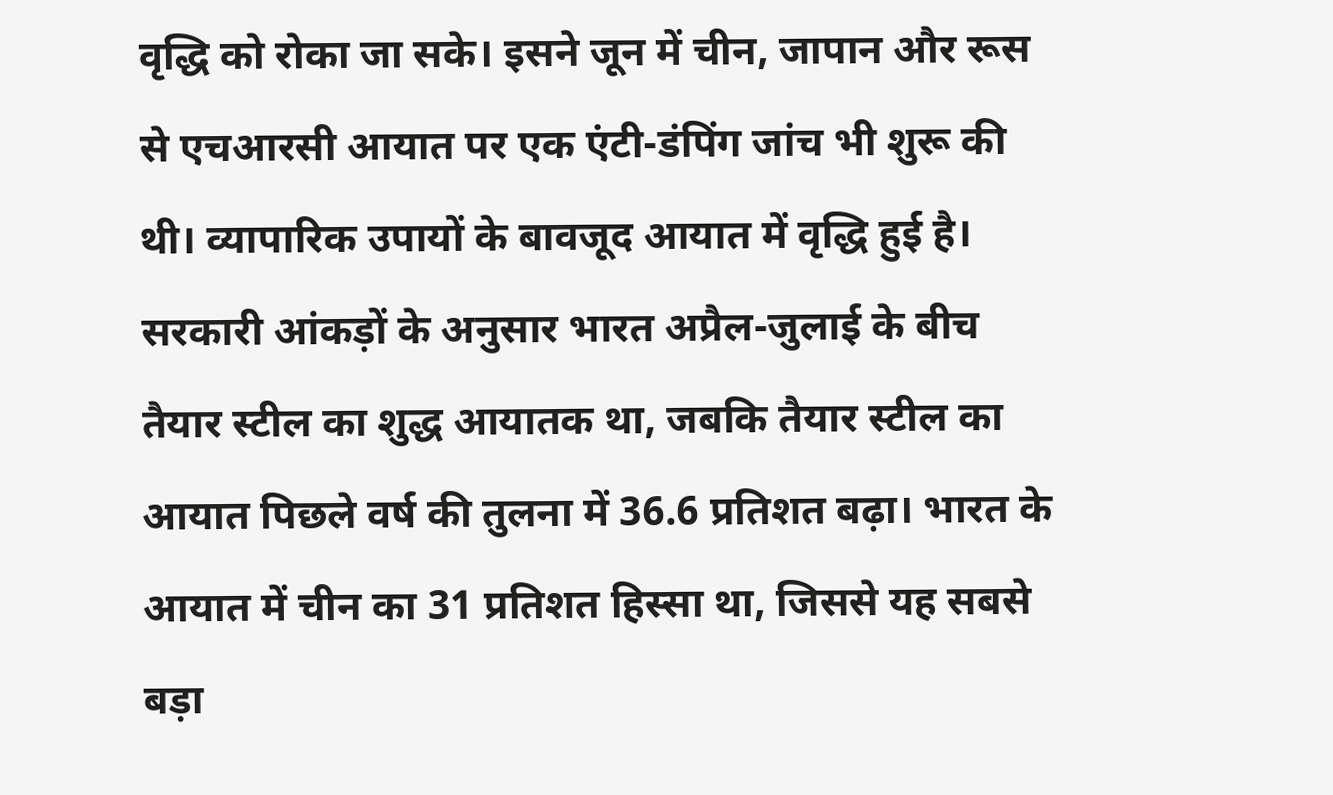वृद्धि को रोका जा सके। इसने जून में चीन, जापान और रूस से एचआरसी आयात पर एक एंटी-डंपिंग जांच भी शुरू की थी। व्यापारिक उपायों के बावजूद आयात में वृद्धि हुई है। सरकारी आंकड़ों के अनुसार भारत अप्रैल-जुलाई के बीच तैयार स्टील का शुद्ध आयातक था, जबकि तैयार स्टील का आयात पिछले वर्ष की तुलना में 36.6 प्रतिशत बढ़ा। भारत के आयात में चीन का 31 प्रतिशत हिस्सा था, जिससे यह सबसे बड़ा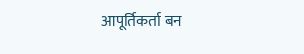आपूर्तिकर्ता बन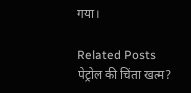गया।

Related Posts
पेट्रोल की चिंता खत्म?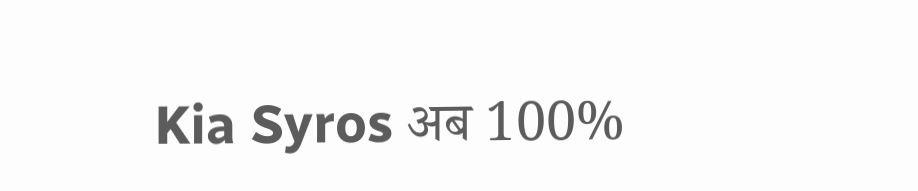Kia Syros अब 100%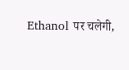Ethanol पर चलेगी,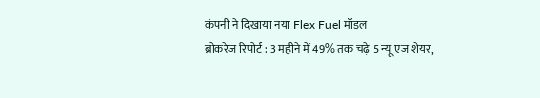कंपनी ने दिखाया नया Flex Fuel मॉडल
ब्रोकरेज रिपोर्ट : 3 महीने में 49% तक चढ़े 5 न्यू एज शेयर,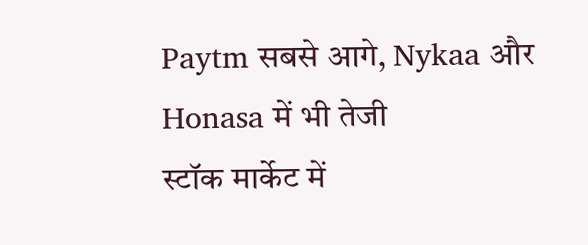Paytm सबसे आगे, Nykaa और Honasa में भी तेजी
स्टॉक मार्केट में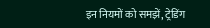इन नियमों को समझें, ट्रेडिंग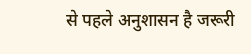से पहले अनुशासन है जरूरी